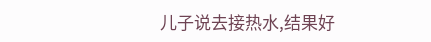儿子说去接热水,结果好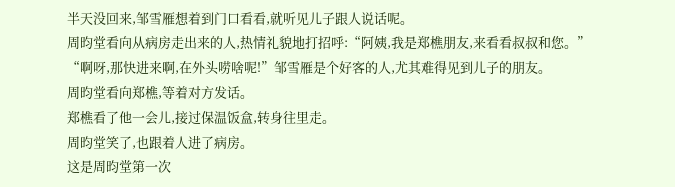半天没回来,邹雪雁想着到门口看看,就听见儿子跟人说话呢。
周昀堂看向从病房走出来的人,热情礼貌地打招呼:“阿姨,我是郑樵朋友,来看看叔叔和您。”
“啊呀,那快进来啊,在外头唠啥呢!”邹雪雁是个好客的人,尤其难得见到儿子的朋友。
周昀堂看向郑樵,等着对方发话。
郑樵看了他一会儿,接过保温饭盒,转身往里走。
周昀堂笑了,也跟着人进了病房。
这是周昀堂第一次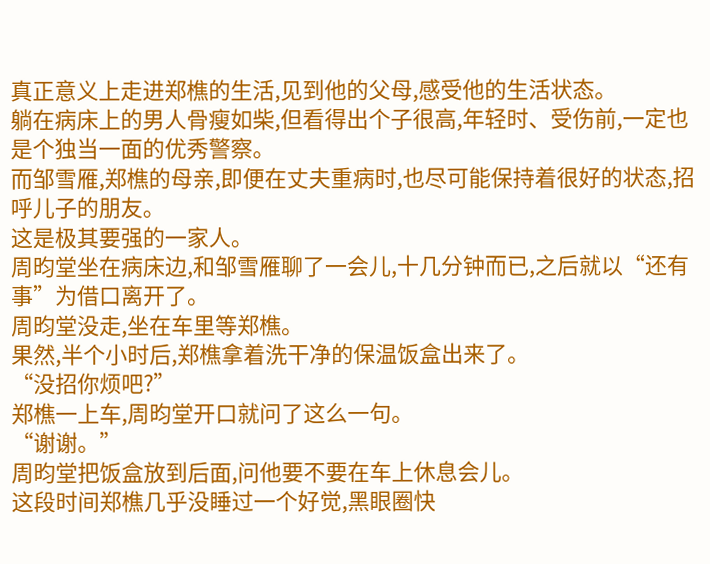真正意义上走进郑樵的生活,见到他的父母,感受他的生活状态。
躺在病床上的男人骨瘦如柴,但看得出个子很高,年轻时、受伤前,一定也是个独当一面的优秀警察。
而邹雪雁,郑樵的母亲,即便在丈夫重病时,也尽可能保持着很好的状态,招呼儿子的朋友。
这是极其要强的一家人。
周昀堂坐在病床边,和邹雪雁聊了一会儿,十几分钟而已,之后就以“还有事”为借口离开了。
周昀堂没走,坐在车里等郑樵。
果然,半个小时后,郑樵拿着洗干净的保温饭盒出来了。
“没招你烦吧?”
郑樵一上车,周昀堂开口就问了这么一句。
“谢谢。”
周昀堂把饭盒放到后面,问他要不要在车上休息会儿。
这段时间郑樵几乎没睡过一个好觉,黑眼圈快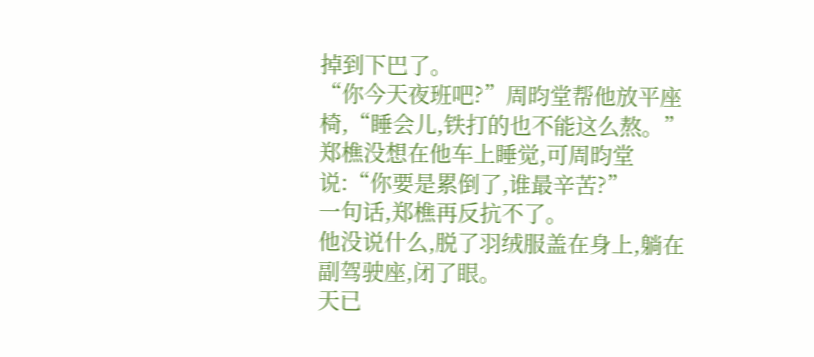掉到下巴了。
“你今天夜班吧?”周昀堂帮他放平座椅,“睡会儿,铁打的也不能这么熬。”
郑樵没想在他车上睡觉,可周昀堂说:“你要是累倒了,谁最辛苦?”
一句话,郑樵再反抗不了。
他没说什么,脱了羽绒服盖在身上,躺在副驾驶座,闭了眼。
天已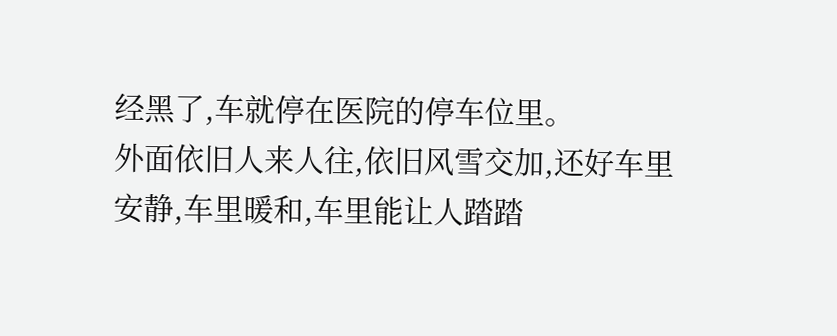经黑了,车就停在医院的停车位里。
外面依旧人来人往,依旧风雪交加,还好车里安静,车里暖和,车里能让人踏踏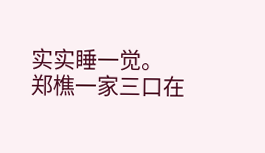实实睡一觉。
郑樵一家三口在